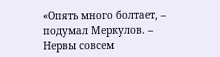«Опять много болтает, – подумал Меркулов. – Нервы совсем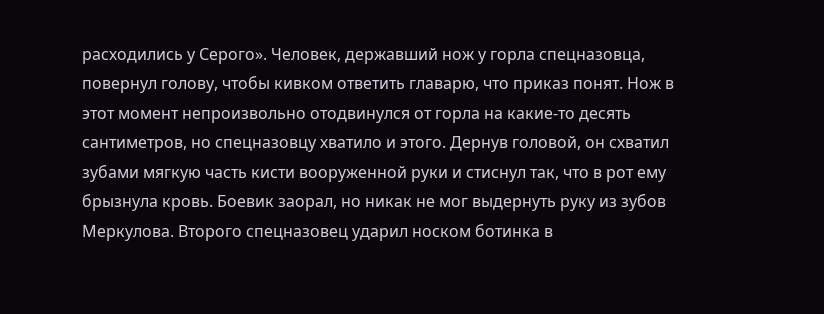расходились у Серого». Человек, державший нож у горла спецназовца, повернул голову, чтобы кивком ответить главарю, что приказ понят. Нож в этот момент непроизвольно отодвинулся от горла на какие-то десять сантиметров, но спецназовцу хватило и этого. Дернув головой, он схватил зубами мягкую часть кисти вооруженной руки и стиснул так, что в рот ему брызнула кровь. Боевик заорал, но никак не мог выдернуть руку из зубов Меркулова. Второго спецназовец ударил носком ботинка в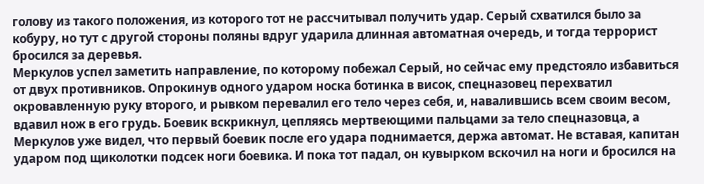голову из такого положения, из которого тот не рассчитывал получить удар. Серый схватился было за кобуру, но тут с другой стороны поляны вдруг ударила длинная автоматная очередь, и тогда террорист бросился за деревья.
Меркулов успел заметить направление, по которому побежал Серый, но сейчас ему предстояло избавиться от двух противников. Опрокинув одного ударом носка ботинка в висок, спецназовец перехватил окровавленную руку второго, и рывком перевалил его тело через себя, и, навалившись всем своим весом, вдавил нож в его грудь. Боевик вскрикнул, цепляясь мертвеющими пальцами за тело спецназовца, а Меркулов уже видел, что первый боевик после его удара поднимается, держа автомат. Не вставая, капитан ударом под щиколотки подсек ноги боевика. И пока тот падал, он кувырком вскочил на ноги и бросился на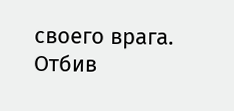своего врага. Отбив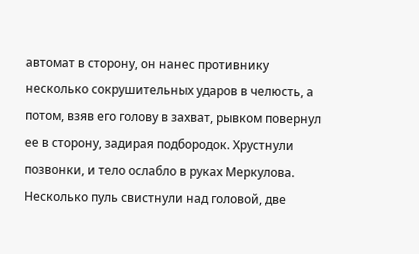автомат в сторону, он нанес противнику несколько сокрушительных ударов в челюсть, а потом, взяв его голову в захват, рывком повернул ее в сторону, задирая подбородок. Хрустнули позвонки, и тело ослабло в руках Меркулова.
Несколько пуль свистнули над головой, две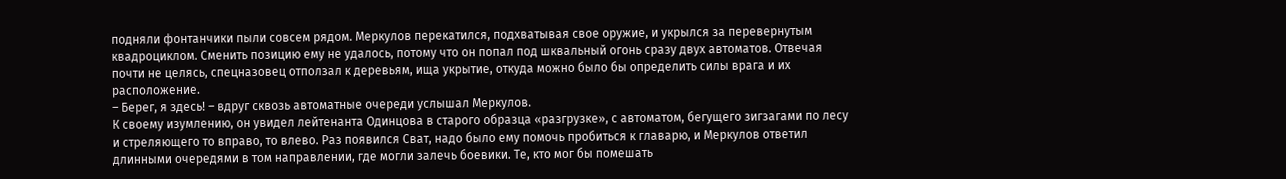подняли фонтанчики пыли совсем рядом. Меркулов перекатился, подхватывая свое оружие, и укрылся за перевернутым квадроциклом. Сменить позицию ему не удалось, потому что он попал под шквальный огонь сразу двух автоматов. Отвечая почти не целясь, спецназовец отползал к деревьям, ища укрытие, откуда можно было бы определить силы врага и их расположение.
– Берег, я здесь! – вдруг сквозь автоматные очереди услышал Меркулов.
К своему изумлению, он увидел лейтенанта Одинцова в старого образца «разгрузке», с автоматом, бегущего зигзагами по лесу и стреляющего то вправо, то влево. Раз появился Сват, надо было ему помочь пробиться к главарю, и Меркулов ответил длинными очередями в том направлении, где могли залечь боевики. Те, кто мог бы помешать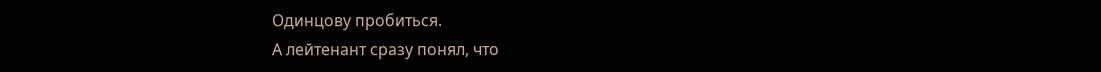Одинцову пробиться.
А лейтенант сразу понял, что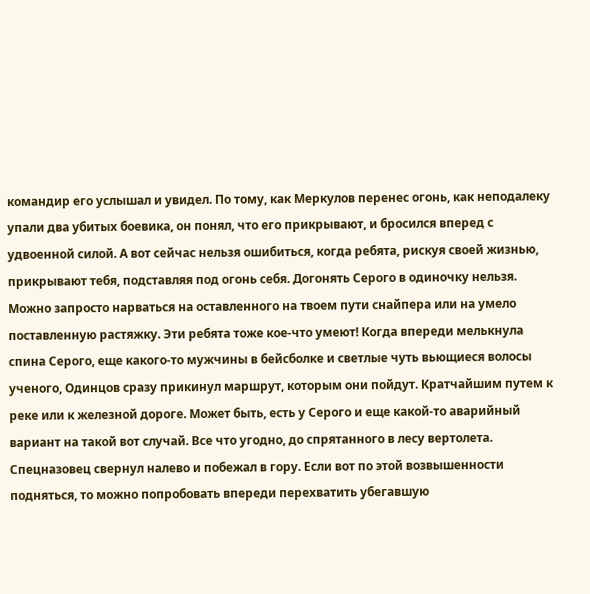командир его услышал и увидел. По тому, как Меркулов перенес огонь, как неподалеку упали два убитых боевика, он понял, что его прикрывают, и бросился вперед с удвоенной силой. А вот сейчас нельзя ошибиться, когда ребята, рискуя своей жизнью, прикрывают тебя, подставляя под огонь себя. Догонять Серого в одиночку нельзя. Можно запросто нарваться на оставленного на твоем пути снайпера или на умело поставленную растяжку. Эти ребята тоже кое-что умеют! Когда впереди мелькнула спина Серого, еще какого-то мужчины в бейсболке и светлые чуть вьющиеся волосы ученого, Одинцов сразу прикинул маршрут, которым они пойдут. Кратчайшим путем к реке или к железной дороге. Может быть, есть у Серого и еще какой-то аварийный вариант на такой вот случай. Все что угодно, до спрятанного в лесу вертолета.
Спецназовец свернул налево и побежал в гору. Если вот по этой возвышенности подняться, то можно попробовать впереди перехватить убегавшую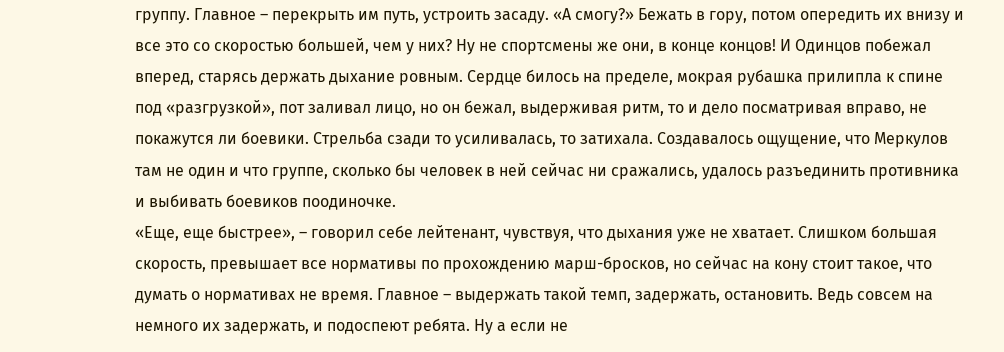группу. Главное – перекрыть им путь, устроить засаду. «А смогу?» Бежать в гору, потом опередить их внизу и все это со скоростью большей, чем у них? Ну не спортсмены же они, в конце концов! И Одинцов побежал вперед, старясь держать дыхание ровным. Сердце билось на пределе, мокрая рубашка прилипла к спине под «разгрузкой», пот заливал лицо, но он бежал, выдерживая ритм, то и дело посматривая вправо, не покажутся ли боевики. Стрельба сзади то усиливалась, то затихала. Создавалось ощущение, что Меркулов там не один и что группе, сколько бы человек в ней сейчас ни сражались, удалось разъединить противника и выбивать боевиков поодиночке.
«Еще, еще быстрее», – говорил себе лейтенант, чувствуя, что дыхания уже не хватает. Слишком большая скорость, превышает все нормативы по прохождению марш-бросков, но сейчас на кону стоит такое, что думать о нормативах не время. Главное – выдержать такой темп, задержать, остановить. Ведь совсем на немного их задержать, и подоспеют ребята. Ну а если не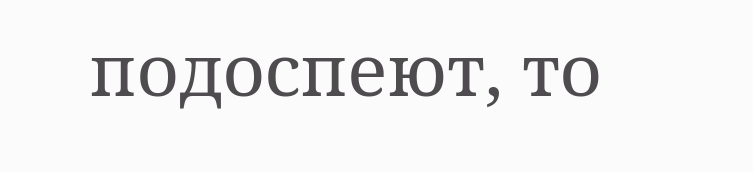подоспеют, то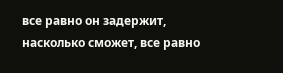все равно он задержит, насколько сможет, все равно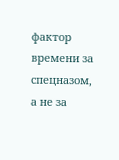фактор времени за спецназом, а не за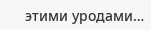этими уродами…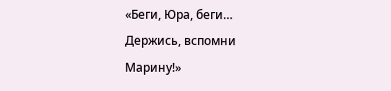«Беги, Юра, беги… Держись, вспомни Марину!»